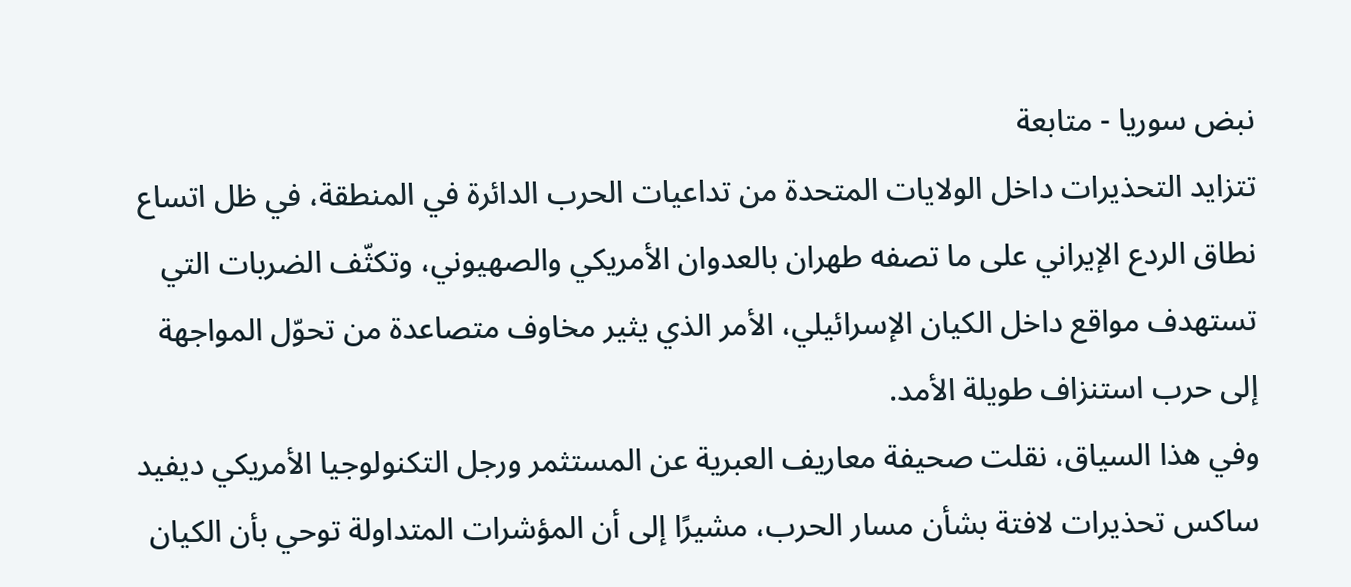نبض سوريا - متابعة
تتزايد التحذيرات داخل الولايات المتحدة من تداعيات الحرب الدائرة في المنطقة، في ظل اتساع نطاق الردع الإيراني على ما تصفه طهران بالعدوان الأمريكي والصهيوني، وتكثّف الضربات التي تستهدف مواقع داخل الكيان الإسرائيلي، الأمر الذي يثير مخاوف متصاعدة من تحوّل المواجهة إلى حرب استنزاف طويلة الأمد.
وفي هذا السياق، نقلت صحيفة معاريف العبرية عن المستثمر ورجل التكنولوجيا الأمريكي ديفيد ساكس تحذيرات لافتة بشأن مسار الحرب، مشيرًا إلى أن المؤشرات المتداولة توحي بأن الكيان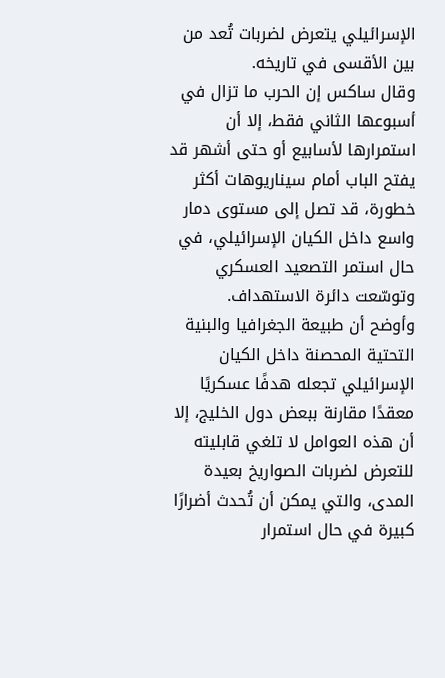الإسرائيلي يتعرض لضربات تُعد من بين الأقسى في تاريخه.
وقال ساكس إن الحرب ما تزال في أسبوعها الثاني فقط، إلا أن استمرارها لأسابيع أو حتى أشهر قد يفتح الباب أمام سيناريوهات أكثر خطورة، قد تصل إلى مستوى دمار واسع داخل الكيان الإسرائيلي، في حال استمر التصعيد العسكري وتوسّعت دائرة الاستهداف.
وأوضح أن طبيعة الجغرافيا والبنية التحتية المحصنة داخل الكيان الإسرائيلي تجعله هدفًا عسكريًا معقدًا مقارنة ببعض دول الخليج، إلا أن هذه العوامل لا تلغي قابليته للتعرض لضربات الصواريخ بعيدة المدى، والتي يمكن أن تُحدث أضرارًا كبيرة في حال استمرار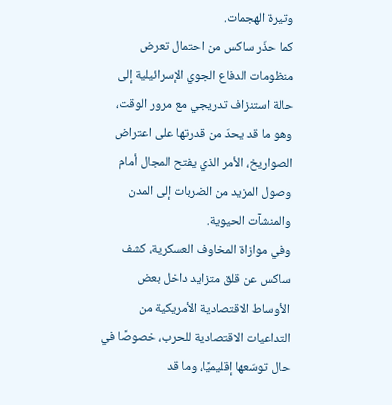وتيرة الهجمات.
كما حذّر ساكس من احتمال تعرض منظومات الدفاع الجوي الإسرائيلية إلى حالة استنزاف تدريجي مع مرور الوقت، وهو ما قد يحدّ من قدرتها على اعتراض الصواريخ، الأمر الذي يفتح المجال أمام وصول المزيد من الضربات إلى المدن والمنشآت الحيوية.
وفي موازاة المخاوف العسكرية، كشف ساكس عن قلق متزايد داخل بعض الأوساط الاقتصادية الأمريكية من التداعيات الاقتصادية للحرب، خصوصًا في حال توسّعها إقليميًا، وما قد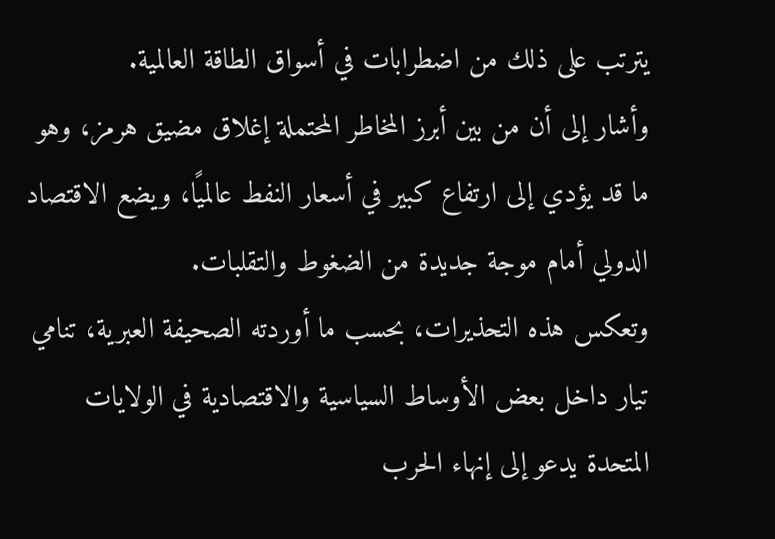يترتب على ذلك من اضطرابات في أسواق الطاقة العالمية.
وأشار إلى أن من بين أبرز المخاطر المحتملة إغلاق مضيق هرمز، وهو ما قد يؤدي إلى ارتفاع كبير في أسعار النفط عالميًا، ويضع الاقتصاد الدولي أمام موجة جديدة من الضغوط والتقلبات.
وتعكس هذه التحذيرات، بحسب ما أوردته الصحيفة العبرية، تنامي تيار داخل بعض الأوساط السياسية والاقتصادية في الولايات المتحدة يدعو إلى إنهاء الحرب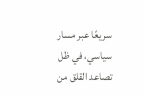سريعًا عبر مسار سياسي، في ظل تصاعد القلق من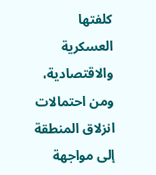كلفتها العسكرية والاقتصادية، ومن احتمالات انزلاق المنطقة إلى مواجهة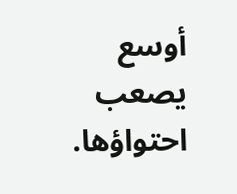أوسع يصعب احتواؤها.